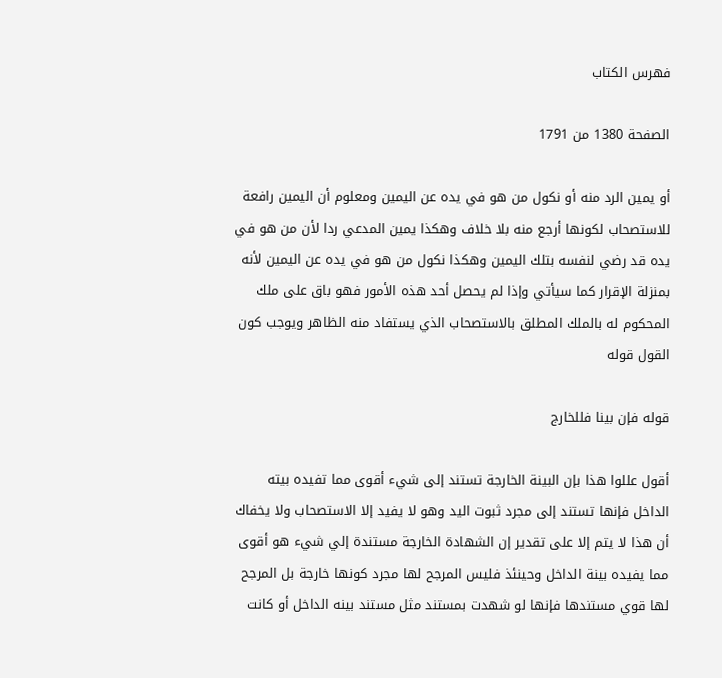فهرس الكتاب

الصفحة 1380 من 1791

أو يمين الرد منه أو نكول من هو في يده عن اليمين ومعلوم أن اليمين رافعة للاستصحاب لكونها أرجع منه بلا خلاف وهكذا يمين المدعي ردا لأن من هو في يده قد رضي لنفسه بتلك اليمين وهكذا نكول من هو في يده عن اليمين لأنه بمنزلة الإقرار كما سيأتي وإذا لم يحصل أحد هذه الأمور فهو باق على ملك المحكوم له بالملك المطلق بالاستصحاب الذي يستفاد منه الظاهر ويوجب كون القول قوله

قوله فإن بينا فللخارج

أقول عللوا هذا بإن البينة الخارجة تستند إلى شيء أقوى مما تفيده بيته الداخل فإنها تستند إلى مجرد ثبوت اليد وهو لا يفيد إلا الاستصحاب ولا يخفاك أن هذا لا يتم إلا على تقدير إن الشهادة الخارجة مستندة إلي شيء هو أقوى مما يفيده بينة الداخل وحينئذ فليس المرجح لها مجرد كونها خارجة بل المرجح لها قوي مستندها فإنها لو شهدت بمستند مثل مستند بينه الداخل أو كانت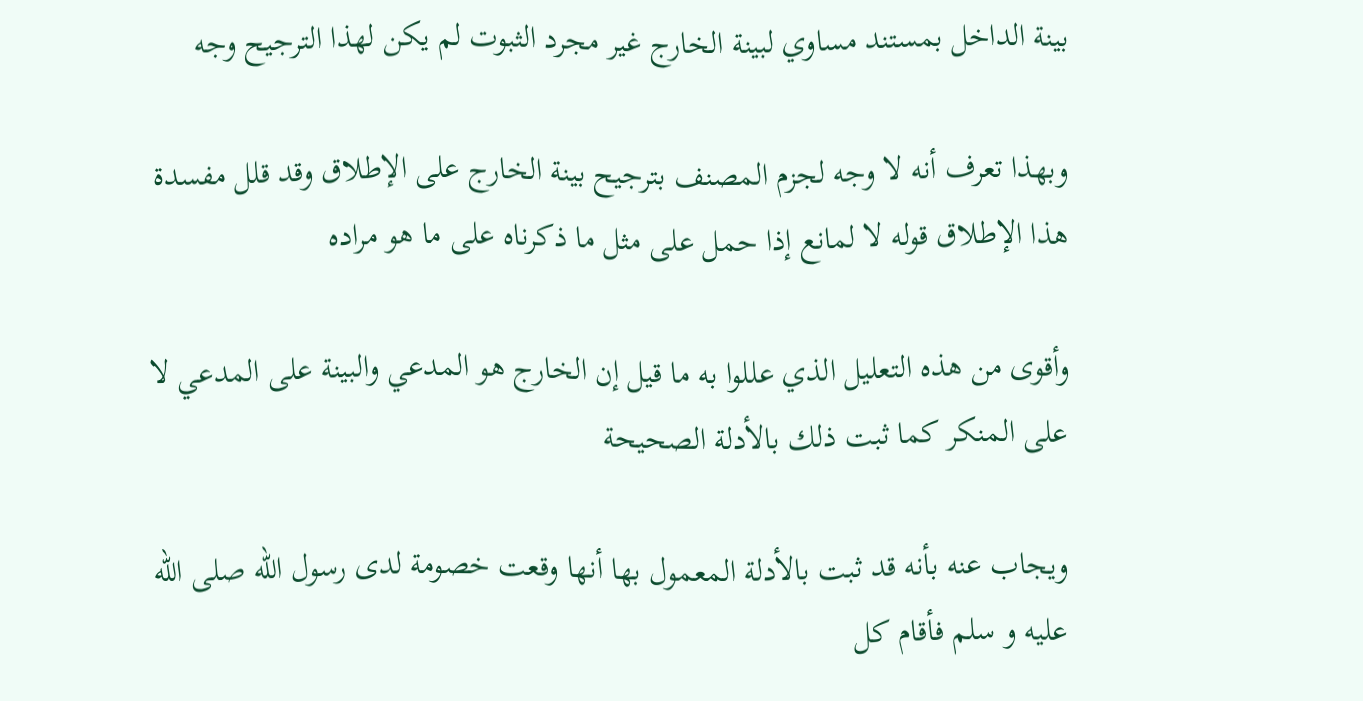بينة الداخل بمستند مساوي لبينة الخارج غير مجرد الثبوت لم يكن لهذا الترجيح وجه

وبهذا تعرف أنه لا وجه لجزم المصنف بترجيح بينة الخارج على الإطلاق وقد قلل مفسدة هذا الإطلاق قوله لا لمانع إذا حمل على مثل ما ذكرناه على ما هو مراده

وأقوى من هذه التعليل الذي عللوا به ما قيل إن الخارج هو المدعي والبينة على المدعي لا على المنكر كما ثبت ذلك بالأدلة الصحيحة

ويجاب عنه بأنه قد ثبت بالأدلة المعمول بها أنها وقعت خصومة لدى رسول الله صلى الله عليه و سلم فأقام كل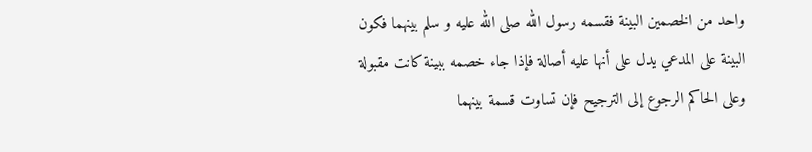واحد من الخصمين البينة فقسمه رسول الله صلى الله عليه و سلم بينهما فكون البينة على المدعي يدل على أنها عليه أصالة فإذا جاء خصمه ببينة كانت مقبولة وعلى الحاكم الرجوع إلى الترجيح فإن تساوت قسمة بينهما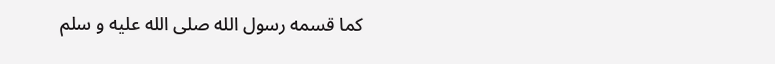كما قسمه رسول الله صلى الله عليه و سلم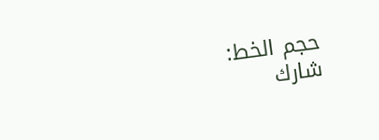حجم الخط:
شارك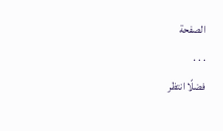الصفحة
. . .
فضلًا انتظر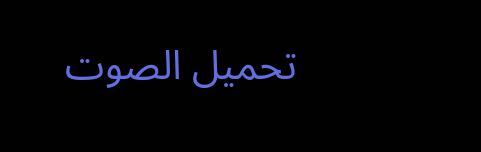تحميل الصوت